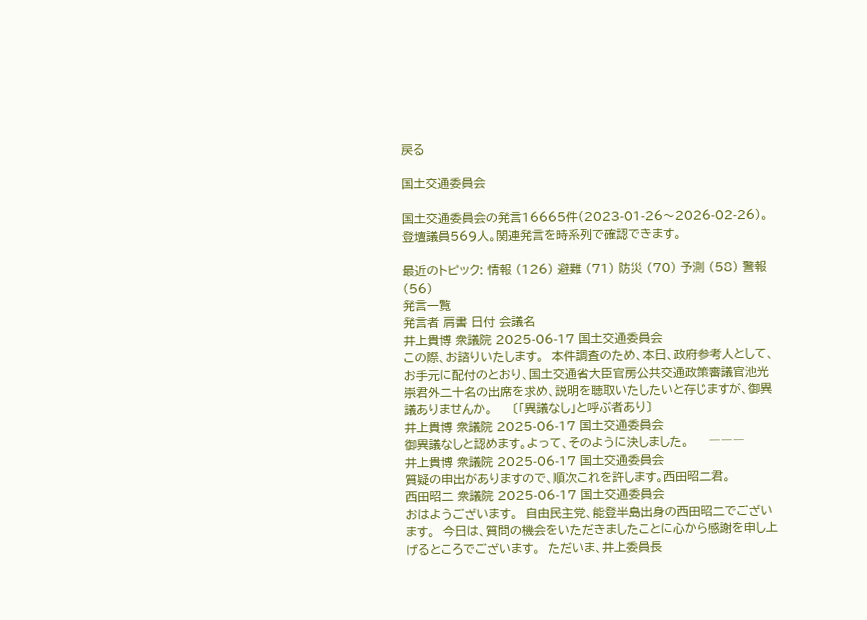戻る

国土交通委員会

国土交通委員会の発言16665件(2023-01-26〜2026-02-26)。登壇議員569人。関連発言を時系列で確認できます。

最近のトピック: 情報 (126) 避難 (71) 防災 (70) 予測 (58) 警報 (56)
発言一覧
発言者 肩書 日付 会議名
井上貴博 衆議院 2025-06-17 国土交通委員会
この際、お諮りいたします。  本件調査のため、本日、政府参考人として、お手元に配付のとおり、国土交通省大臣官房公共交通政策審議官池光崇君外二十名の出席を求め、説明を聴取いたしたいと存じますが、御異議ありませんか。     〔「異議なし」と呼ぶ者あり〕
井上貴博 衆議院 2025-06-17 国土交通委員会
御異議なしと認めます。よって、そのように決しました。     ―――
井上貴博 衆議院 2025-06-17 国土交通委員会
質疑の申出がありますので、順次これを許します。西田昭二君。
西田昭二 衆議院 2025-06-17 国土交通委員会
おはようございます。  自由民主党、能登半島出身の西田昭二でございます。  今日は、質問の機会をいただきましたことに心から感謝を申し上げるところでございます。  ただいま、井上委員長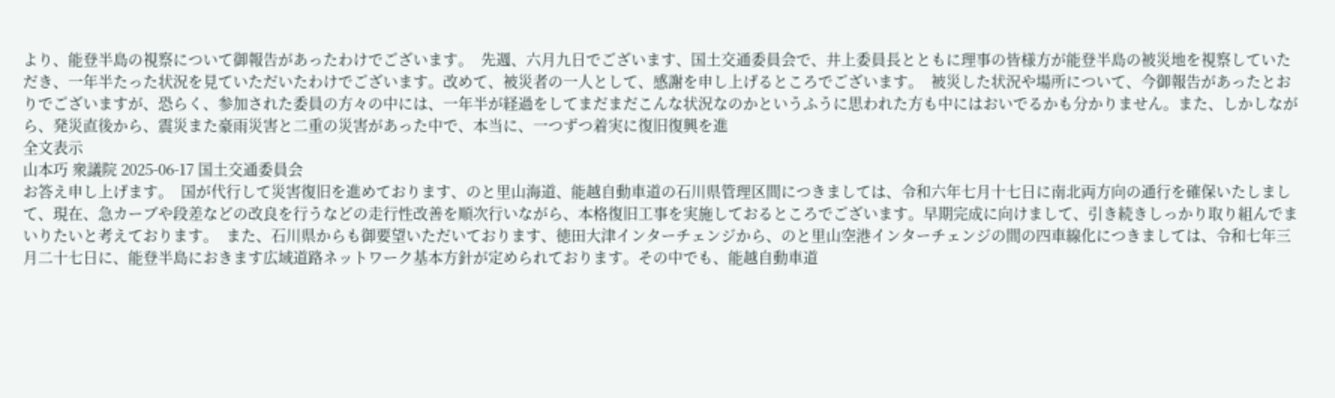より、能登半島の視察について御報告があったわけでございます。  先週、六月九日でございます、国土交通委員会で、井上委員長とともに理事の皆様方が能登半島の被災地を視察していただき、一年半たった状況を見ていただいたわけでございます。改めて、被災者の一人として、感謝を申し上げるところでございます。  被災した状況や場所について、今御報告があったとおりでございますが、恐らく、参加された委員の方々の中には、一年半が経過をしてまだまだこんな状況なのかというふうに思われた方も中にはおいでるかも分かりません。また、しかしながら、発災直後から、震災また豪雨災害と二重の災害があった中で、本当に、一つずつ着実に復旧復興を進
全文表示
山本巧 衆議院 2025-06-17 国土交通委員会
お答え申し上げます。  国が代行して災害復旧を進めております、のと里山海道、能越自動車道の石川県管理区間につきましては、令和六年七月十七日に南北両方向の通行を確保いたしまして、現在、急カーブや段差などの改良を行うなどの走行性改善を順次行いながら、本格復旧工事を実施しておるところでございます。早期完成に向けまして、引き続きしっかり取り組んでまいりたいと考えております。  また、石川県からも御要望いただいております、徳田大津インターチェンジから、のと里山空港インターチェンジの間の四車線化につきましては、令和七年三月二十七日に、能登半島におきます広域道路ネットワーク基本方針が定められております。その中でも、能越自動車道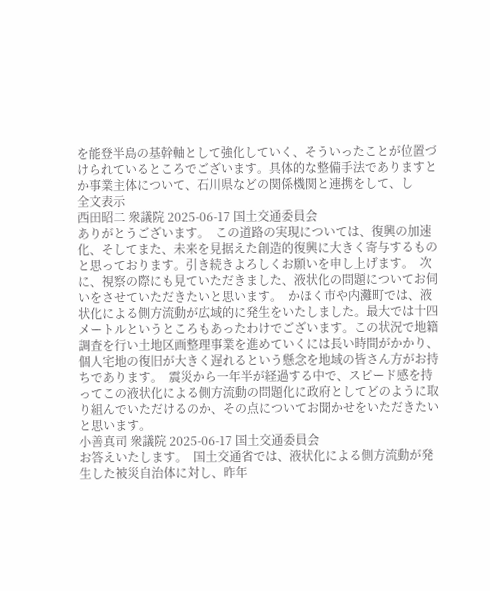を能登半島の基幹軸として強化していく、そういったことが位置づけられているところでございます。具体的な整備手法でありますとか事業主体について、石川県などの関係機関と連携をして、し
全文表示
西田昭二 衆議院 2025-06-17 国土交通委員会
ありがとうございます。  この道路の実現については、復興の加速化、そしてまた、未来を見据えた創造的復興に大きく寄与するものと思っております。引き続きよろしくお願いを申し上げます。  次に、視察の際にも見ていただきました、液状化の問題についてお伺いをさせていただきたいと思います。  かほく市や内灘町では、液状化による側方流動が広域的に発生をいたしました。最大では十四メートルというところもあったわけでございます。この状況で地籍調査を行い土地区画整理事業を進めていくには長い時間がかかり、個人宅地の復旧が大きく遅れるという懸念を地域の皆さん方がお持ちであります。  震災から一年半が経過する中で、スピード感を持ってこの液状化による側方流動の問題化に政府としてどのように取り組んでいただけるのか、その点についてお聞かせをいただきたいと思います。
小善真司 衆議院 2025-06-17 国土交通委員会
お答えいたします。  国土交通省では、液状化による側方流動が発生した被災自治体に対し、昨年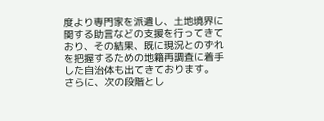度より専門家を派遣し、土地境界に関する助言などの支援を行ってきており、その結果、既に現況とのずれを把握するための地籍再調査に着手した自治体も出てきております。  さらに、次の段階とし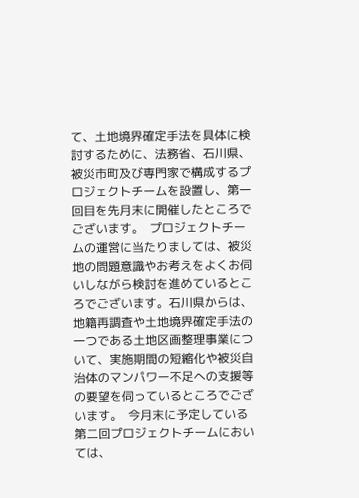て、土地境界確定手法を具体に検討するために、法務省、石川県、被災市町及び専門家で構成するプロジェクトチームを設置し、第一回目を先月末に開催したところでございます。  プロジェクトチームの運営に当たりましては、被災地の問題意識やお考えをよくお伺いしながら検討を進めているところでございます。石川県からは、地籍再調査や土地境界確定手法の一つである土地区画整理事業について、実施期間の短縮化や被災自治体のマンパワー不足への支援等の要望を伺っているところでございます。  今月末に予定している第二回プロジェクトチームにおいては、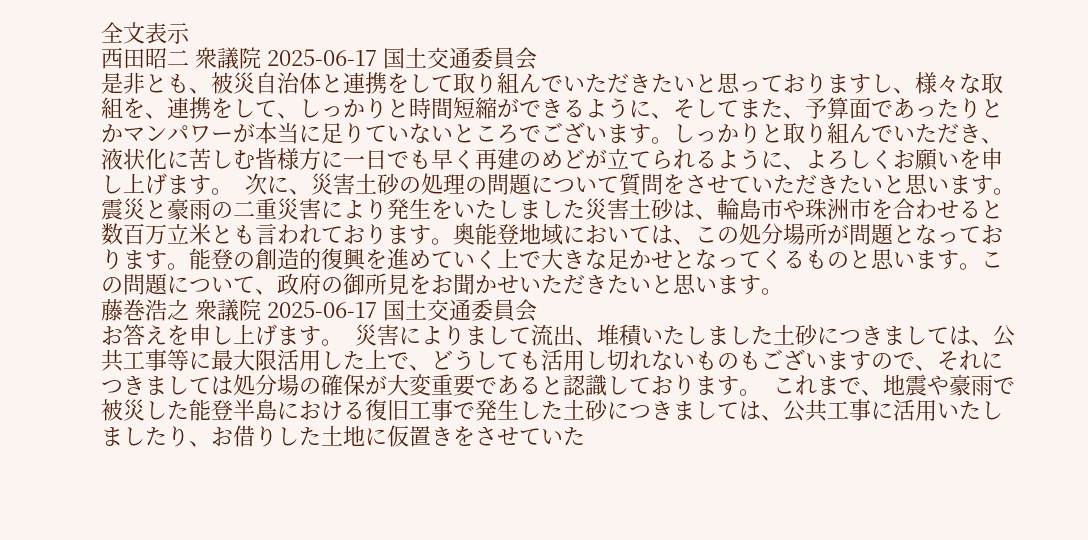全文表示
西田昭二 衆議院 2025-06-17 国土交通委員会
是非とも、被災自治体と連携をして取り組んでいただきたいと思っておりますし、様々な取組を、連携をして、しっかりと時間短縮ができるように、そしてまた、予算面であったりとかマンパワーが本当に足りていないところでございます。しっかりと取り組んでいただき、液状化に苦しむ皆様方に一日でも早く再建のめどが立てられるように、よろしくお願いを申し上げます。  次に、災害土砂の処理の問題について質問をさせていただきたいと思います。  震災と豪雨の二重災害により発生をいたしました災害土砂は、輪島市や珠洲市を合わせると数百万立米とも言われております。奥能登地域においては、この処分場所が問題となっております。能登の創造的復興を進めていく上で大きな足かせとなってくるものと思います。この問題について、政府の御所見をお聞かせいただきたいと思います。
藤巻浩之 衆議院 2025-06-17 国土交通委員会
お答えを申し上げます。  災害によりまして流出、堆積いたしました土砂につきましては、公共工事等に最大限活用した上で、どうしても活用し切れないものもございますので、それにつきましては処分場の確保が大変重要であると認識しております。  これまで、地震や豪雨で被災した能登半島における復旧工事で発生した土砂につきましては、公共工事に活用いたしましたり、お借りした土地に仮置きをさせていた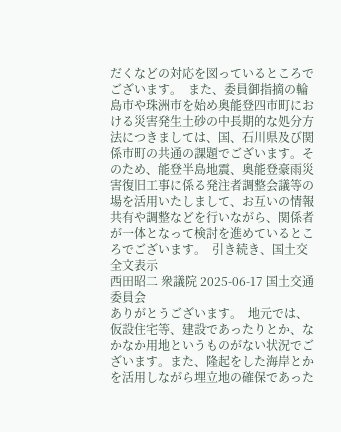だくなどの対応を図っているところでございます。  また、委員御指摘の輪島市や珠洲市を始め奥能登四市町における災害発生土砂の中長期的な処分方法につきましては、国、石川県及び関係市町の共通の課題でございます。そのため、能登半島地震、奥能登豪雨災害復旧工事に係る発注者調整会議等の場を活用いたしまして、お互いの情報共有や調整などを行いながら、関係者が一体となって検討を進めているところでございます。  引き続き、国土交
全文表示
西田昭二 衆議院 2025-06-17 国土交通委員会
ありがとうございます。  地元では、仮設住宅等、建設であったりとか、なかなか用地というものがない状況でございます。また、隆起をした海岸とかを活用しながら埋立地の確保であった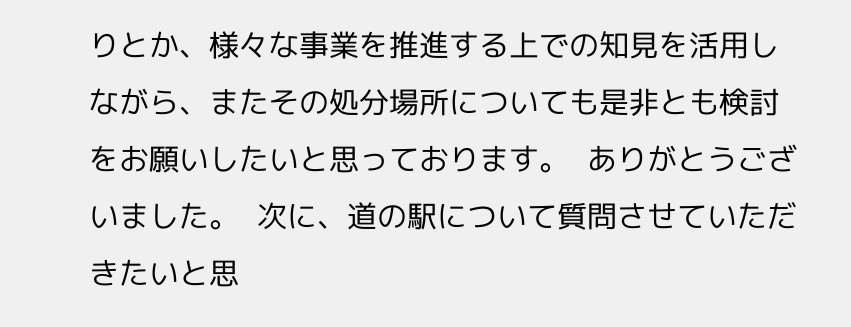りとか、様々な事業を推進する上での知見を活用しながら、またその処分場所についても是非とも検討をお願いしたいと思っております。  ありがとうございました。  次に、道の駅について質問させていただきたいと思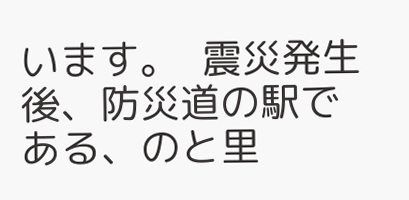います。  震災発生後、防災道の駅である、のと里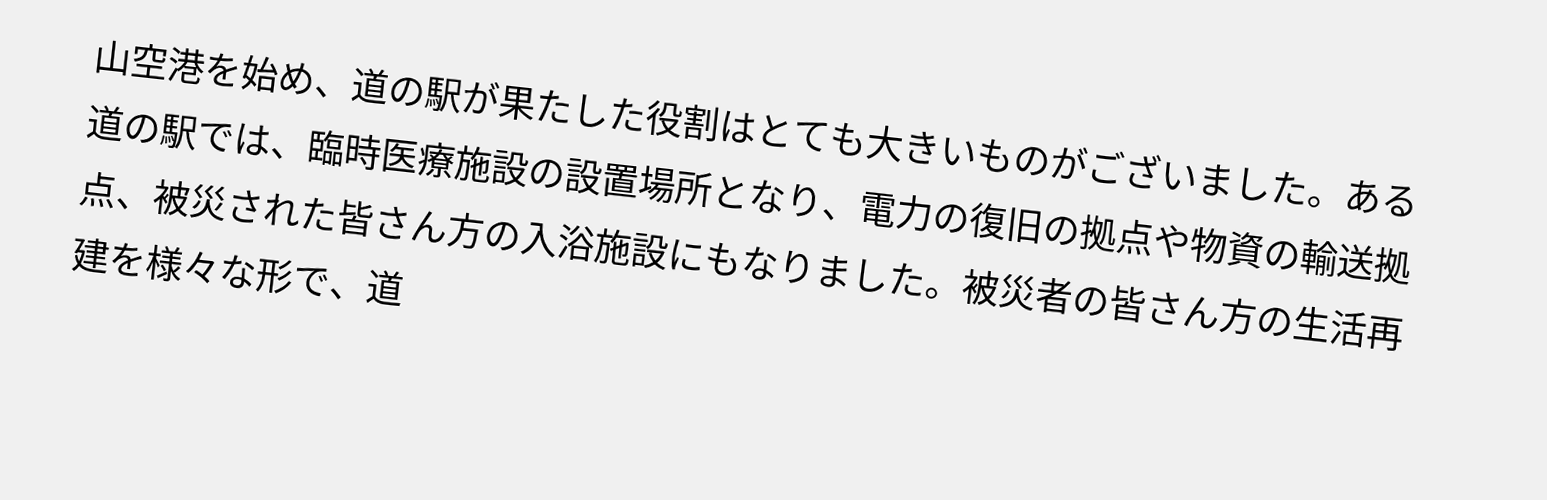山空港を始め、道の駅が果たした役割はとても大きいものがございました。ある道の駅では、臨時医療施設の設置場所となり、電力の復旧の拠点や物資の輸送拠点、被災された皆さん方の入浴施設にもなりました。被災者の皆さん方の生活再建を様々な形で、道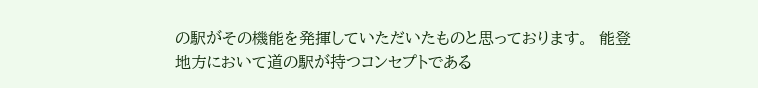の駅がその機能を発揮していただいたものと思っております。  能登地方において道の駅が持つコンセプトである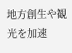地方創生や観光を加速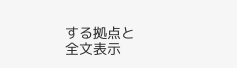する拠点と
全文表示